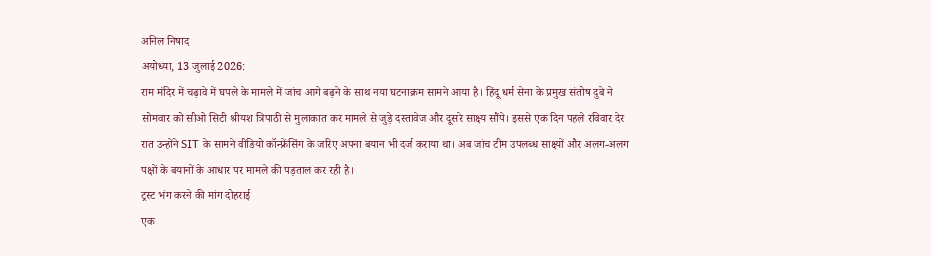अनिल निषाद
अयोध्या, 13 जुलाई 2026:
राम मंदिर में चढ़ावे में घपले के मामले में जांच आगे बढ़ने के साथ नया घटनाक्रम सामने आया है। हिंदू धर्म सेना के प्रमुख संतोष दुबे ने सोमवार को सीओ सिटी श्रीयश त्रिपाठी से मुलाकात कर मामले से जुड़े दस्तावेज और दूसरे साक्ष्य सौंपे। इससे एक दिन पहले रविवार देर रात उन्होंने SIT के सामने वीडियो कॉन्फ्रेंसिंग के जरिए अपना बयान भी दर्ज कराया था। अब जांच टीम उपलब्ध साक्ष्यों और अलग-अलग पक्षों के बयानों के आधार पर मामले की पड़ताल कर रही है।
ट्रस्ट भंग करने की मांग दोहराई
एक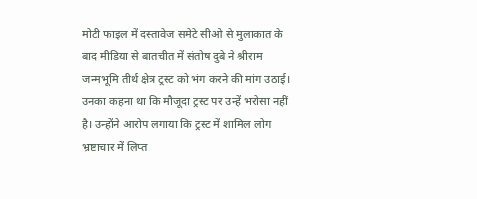मोटी फाइल में दस्तावेज समेटे सीओ से मुलाकात के बाद मीडिया से बातचीत में संतोष दुबे ने श्रीराम जन्मभूमि तीर्थ क्षेत्र ट्रस्ट को भंग करने की मांग उठाई। उनका कहना था कि मौजूदा ट्रस्ट पर उन्हें भरोसा नहीं है। उन्होंने आरोप लगाया कि ट्रस्ट में शामिल लोग भ्रष्टाचार में लिप्त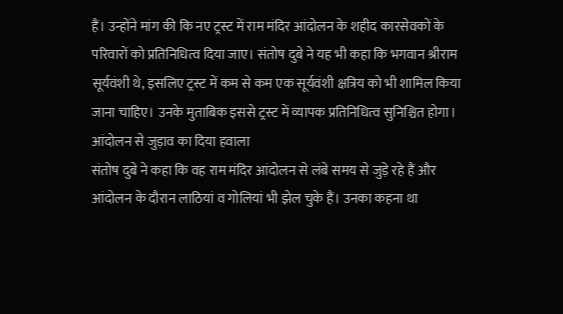हैं। उन्होंने मांग की कि नए ट्रस्ट में राम मंदिर आंदोलन के शहीद कारसेवकों के परिवारों को प्रतिनिधित्व दिया जाए। संतोष दुबे ने यह भी कहा कि भगवान श्रीराम सूर्यवंशी थे, इसलिए ट्रस्ट में कम से कम एक सूर्यवंशी क्षत्रिय को भी शामिल किया जाना चाहिए। उनके मुताबिक इससे ट्रस्ट में व्यापक प्रतिनिधित्व सुनिश्चित होगा।
आंदोलन से जुड़ाव का दिया हवाला
संतोष दुबे ने कहा कि वह राम मंदिर आंदोलन से लंबे समय से जुड़े रहे हैं और आंदोलन के दौरान लाठियां व गोलियां भी झेल चुके हैं। उनका कहना था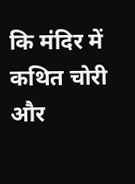कि मंदिर में कथित चोरी और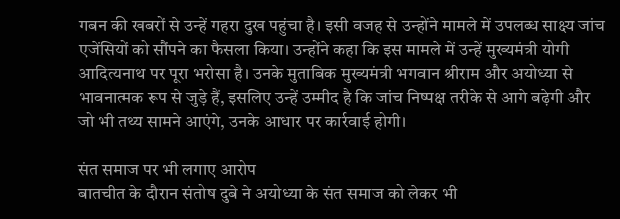गबन की खबरों से उन्हें गहरा दुख पहुंचा है। इसी वजह से उन्होंने मामले में उपलब्ध साक्ष्य जांच एजेंसियों को सौंपने का फैसला किया। उन्होंने कहा कि इस मामले में उन्हें मुख्यमंत्री योगी आदित्यनाथ पर पूरा भरोसा है। उनके मुताबिक मुख्यमंत्री भगवान श्रीराम और अयोध्या से भावनात्मक रूप से जुड़े हैं, इसलिए उन्हें उम्मीद है कि जांच निष्पक्ष तरीके से आगे बढ़ेगी और जो भी तथ्य सामने आएंगे, उनके आधार पर कार्रवाई होगी।

संत समाज पर भी लगाए आरोप
बातचीत के दौरान संतोष दुबे ने अयोध्या के संत समाज को लेकर भी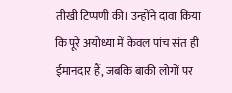तीखी टिप्पणी की। उन्होंने दावा किया कि पूरे अयोध्या में केवल पांच संत ही ईमानदार हैं, जबकि बाकी लोगों पर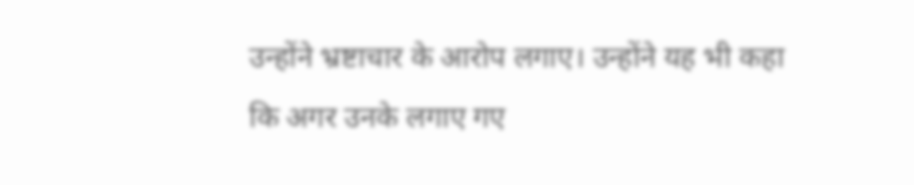उन्होंने भ्रष्टाचार के आरोप लगाए। उन्होंने यह भी कहा कि अगर उनके लगाए गए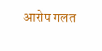आरोप गलत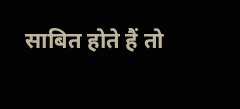साबित होते हैं तो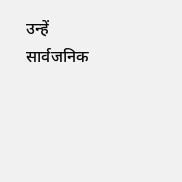उन्हें सार्वजनिक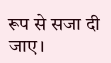रूप से सजा दी जाए।